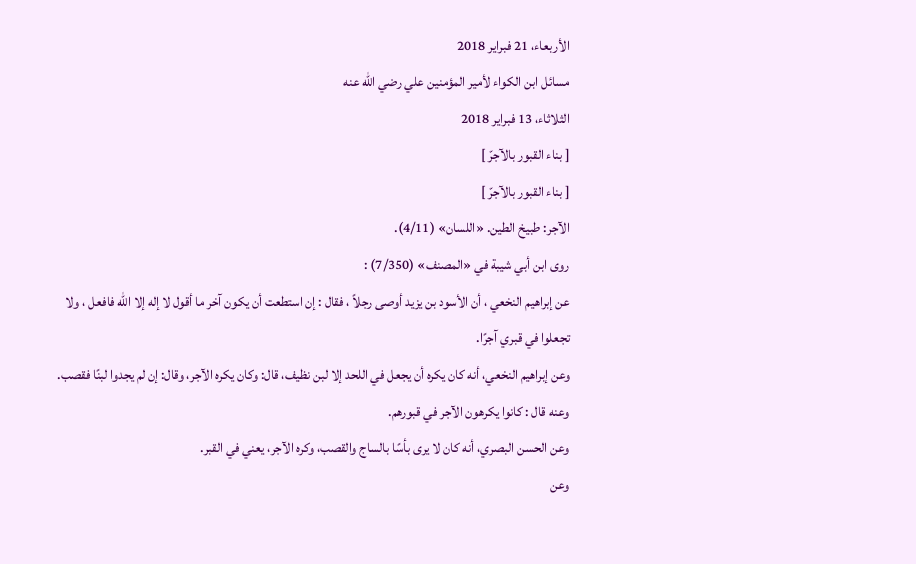الأربعاء، 21 فبراير 2018
مسائل ابن الكواء لأمير المؤمنين علي رضي الله عنه
الثلاثاء، 13 فبراير 2018
[ بناء القبور بالآجرّ ]
[ بناء القبور بالآجرّ ]
الآجر: طبيخ الطين. «اللسان» (4/11).
روى ابن أبي شيبة في «المصنف» (7/350) :
عن إبراهيم النخعي ، أن الأسود بن يزيد أوصى رجلاً ، فقال : إن استطعت أن يكون آخر ما أقول لا إله إلا الله فافعل ، ولا تجعلوا في قبري آجرًا.
وعن إبراهيم النخعي، أنه كان يكره أن يجعل في اللحد إلا لبن نظيف، قال: وكان يكره الآجر، وقال: إن لم يجدوا لبنًا فقصب.
وعنه قال : كانوا يكرهون الآجر في قبورهم.
وعن الحسن البصري، أنه كان لا يرى بأسًا بالساج والقصب، وكره الآجر، يعني في القبر.
وعن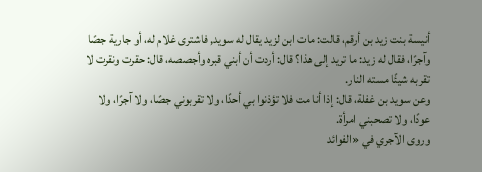أنيسة بنت زيد بن أرقم، قالت: مات ابن لزيد يقال له سويد, فاشترى غلام له، أو جارية جصًا وآجرًا، فقال له زيد: ما تريد إلى هذا؟ قال: أردت أن أبني قبره وأجصصه، قال: حقرت ونقرت لا تقربه شيئًا مسته النار.
وعن سويد بن غفلة، قال: إذا أنا مت فلا تؤذنوا بي أحدًا، ولا تقربوني جصًا، ولا آجرًا، ولا عودًا، ولا تصحبني امرأة.
وروى الآجري في «الفوائد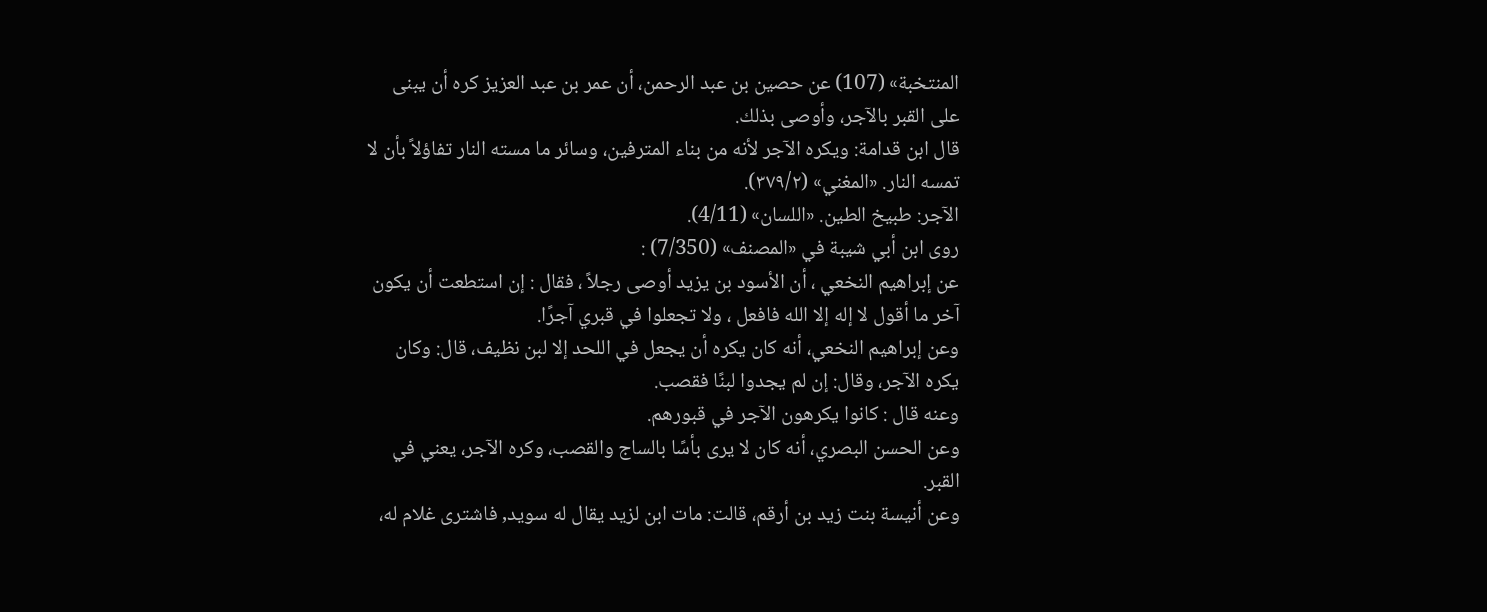المنتخبة» (107) عن حصين بن عبد الرحمن، أن عمر بن عبد العزيز كره أن يبنى على القبر بالآجر، وأوصى بذلك.
قال ابن قدامة: ويكره الآجر لأنه من بناء المترفين، وسائر ما مسته النار تفاؤلاً بأن لا تمسه النار. «المغني» (٣٧٩/٢).
الآجر: طبيخ الطين. «اللسان» (4/11).
روى ابن أبي شيبة في «المصنف» (7/350) :
عن إبراهيم النخعي ، أن الأسود بن يزيد أوصى رجلاً ، فقال : إن استطعت أن يكون آخر ما أقول لا إله إلا الله فافعل ، ولا تجعلوا في قبري آجرًا.
وعن إبراهيم النخعي، أنه كان يكره أن يجعل في اللحد إلا لبن نظيف، قال: وكان يكره الآجر، وقال: إن لم يجدوا لبنًا فقصب.
وعنه قال : كانوا يكرهون الآجر في قبورهم.
وعن الحسن البصري، أنه كان لا يرى بأسًا بالساج والقصب، وكره الآجر، يعني في القبر.
وعن أنيسة بنت زيد بن أرقم، قالت: مات ابن لزيد يقال له سويد, فاشترى غلام له،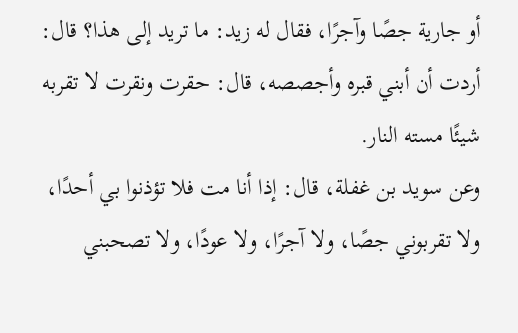أو جارية جصًا وآجرًا، فقال له زيد: ما تريد إلى هذا؟ قال: أردت أن أبني قبره وأجصصه، قال: حقرت ونقرت لا تقربه شيئًا مسته النار.
وعن سويد بن غفلة، قال: إذا أنا مت فلا تؤذنوا بي أحدًا، ولا تقربوني جصًا، ولا آجرًا، ولا عودًا، ولا تصحبني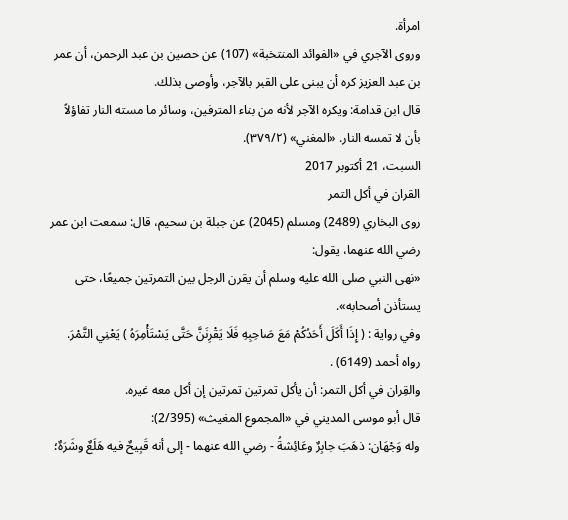امرأة.
وروى الآجري في «الفوائد المنتخبة» (107) عن حصين بن عبد الرحمن، أن عمر بن عبد العزيز كره أن يبنى على القبر بالآجر، وأوصى بذلك.
قال ابن قدامة: ويكره الآجر لأنه من بناء المترفين، وسائر ما مسته النار تفاؤلاً بأن لا تمسه النار. «المغني» (٣٧٩/٢).
السبت، 21 أكتوبر 2017
القران في أكل التمر
روى البخاري (2489) ومسلم (2045) عن جبلة بن سحيم، قال: سمعت ابن عمر رضي الله عنهما، يقول:
«نهى النبي صلى الله عليه وسلم أن يقرن الرجل بين التمرتين جميعًا، حتى يستأذن أصحابه».
وفي رواية : ( إِذَا أَكَلَ أَحَدُكُمْ مَعَ صَاحِبِهِ فَلَا يَقْرِنَنَّ حَتَّى يَسْتَأْمِرَهُ ) يَعْنِي التَّمْرَ. رواه أحمد (6149) .
والقِران في أكل التمر: أن يأكل تمرتين تمرتين إن أكل معه غيره.
قال أبو موسى المديني في «المجموع المغيث» (2/395):
وله وَجْهَان: ذهَبَ جابِرٌ وعَائِشةُ - رضي الله عنهما - إلى أنه قَبِيحٌ فيه هَلَعٌ وشَرَهٌ؛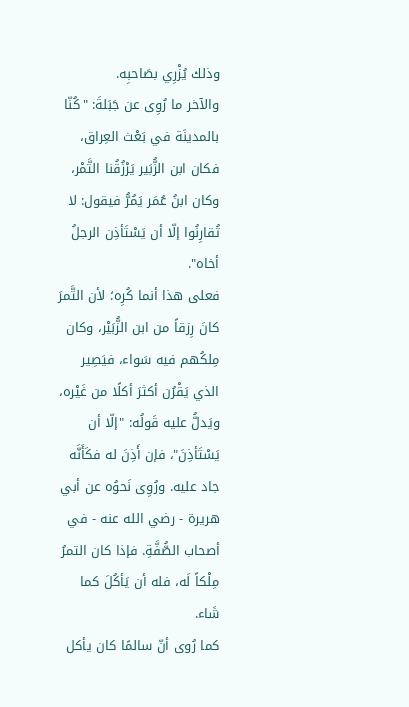وذلك يُزْرِي بصَاحبِه.
والآخر ما رُوِى عن جَبَلةَ: "كُنّا بالمدينَة في بَعْث العِراق، فكان ابن الزُّبَير يَرْزُقُنا التَّمْر، وكان ابنُ عُمَر يَمُرُّ فيقول: لا تُقارِنُوا إلّا أن يَسْتَأذِن الرجلُ أخاه".
فعلى هذا أنما كُرِه؛ لأن التَّمرَ كانَ رِزقاً من ابن الزُّبَيْر، وكان مِلكُهم فيه سَواء، فيَصِير الذي يَقْرُن أكثرَ أكلًا من غَيْره، ويَدلُّ عليه قَولُه: "إلّا أن يَسْتَأذِنَ"، فإن أَذِنَ له فكَأَنَّه جاد عليه. ورُوِى نَحوُه عن أبي هريرة - رضي الله عنه - في أصحاب الصُّفَّةِ. فإذا كان التمرُ مِلْكاً لَه، فله أن يَأكُلَ كما شَاء.
كما رُوى أنّ سالمًا كان يأكل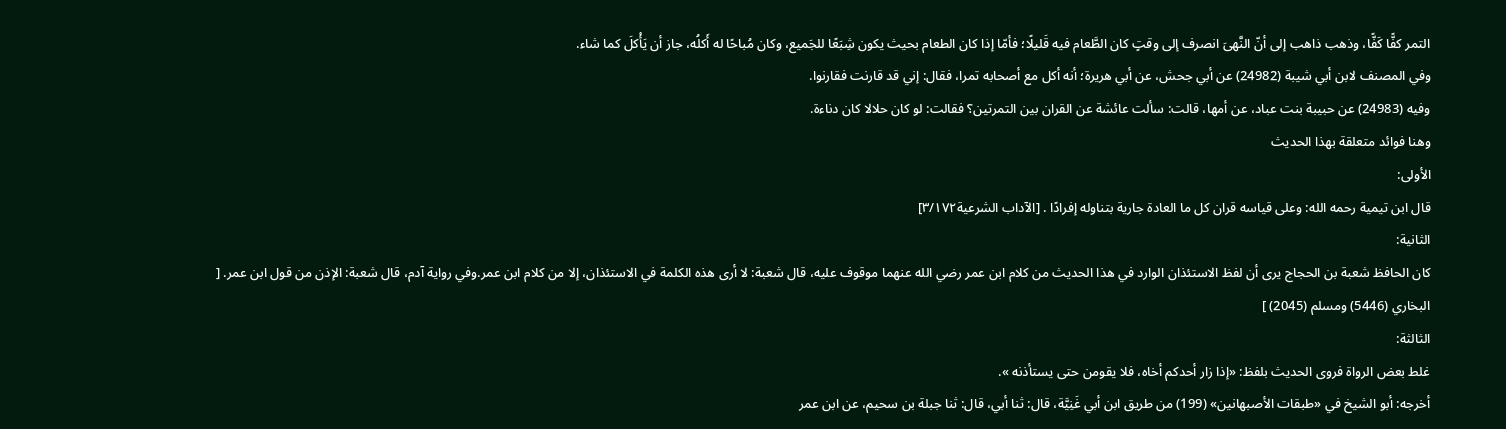التمر كفًّا كَفًّا، وذهب ذاهب إلى أنّ النَّهىَ انصرف إلى وقتٍ كان الطَّعام فيه قَليلًا؛ فأمّا إذا كان الطعام بحيث يكون شِبَعًا للجَميع، وكان مُباحًا له أَكلُه، جاز أن يَأْكلَ كما شاء.
وفي المصنف لابن أبي شيبة (24982) عن أبي جحش، عن أبي هريرة؛ أنه أكل مع أصحابه تمرا، فقال: إني قد قارنت فقارنوا.
وفيه (24983) عن حبيبة بنت عباد، عن أمها، قالت: سألت عائشة عن القران بين التمرتين؟ فقالت: لو كان حلالا كان دناءة.
وهنا فوائد متعلقة بهذا الحديث
الأولى:
قال ابن تيمية رحمه الله: وعلى قياسه قران كل ما العادة جارية بتناوله إفرادًا . [الآداب الشرعية٣/١٧٢]
الثانية:
كان الحافظ شعبة بن الحجاج يرى أن لفظ الاستئذان الوارد في هذا الحديث من كلام ابن عمر رضي الله عنهما موقوف عليه، قال شعبة: لا أرى هذه الكلمة في الاستئذان، إلا من كلام ابن عمر.وفي رواية آدم، قال شعبة: الإذن من قول ابن عمر. [ البخاري (5446) ومسلم (2045) ]
الثالثة:
غلط بعض الرواة فروى الحديث بلفظ: «إذا زار أحدكم أخاه، فلا يقومن حتى يستأذنه ».
أخرجه: أبو الشيخ في «طبقات الأصبهانين» (199) من طريق ابن أبي غَنِيَّة، قال: ثنا أبي، قال: ثنا جبلة بن سحيم، عن ابن عمر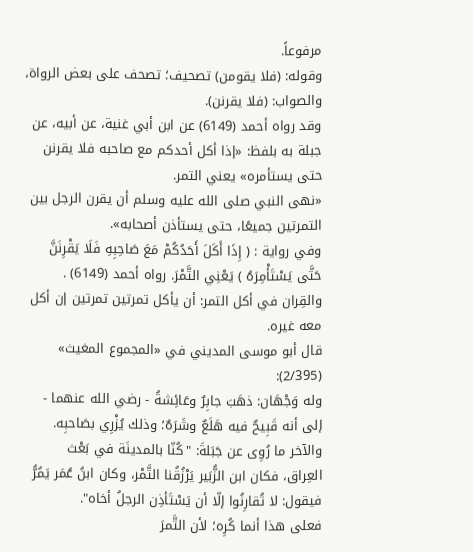مرفوعاً.
وقوله: (فلا يقومن) تصحيف؛ تصحف على بعض الرواة، والصواب: (فلا يقرنن).
وقد رواه أحمد (6149) عن ابن أبي غنية، عن أبيه، عن جبلة به بلفظ: «إذا أكل أحدكم مع صاحبه فلا يقرنن حتى يستأمره» يعني التمر.
«نهى النبي صلى الله عليه وسلم أن يقرن الرجل بين التمرتين جميعًا، حتى يستأذن أصحابه».
وفي رواية : ( إِذَا أَكَلَ أَحَدُكُمْ مَعَ صَاحِبِهِ فَلَا يَقْرِنَنَّ حَتَّى يَسْتَأْمِرَهُ ) يَعْنِي التَّمْرَ. رواه أحمد (6149) .
والقِران في أكل التمر: أن يأكل تمرتين تمرتين إن أكل معه غيره.
قال أبو موسى المديني في «المجموع المغيث» (2/395):
وله وَجْهَان: ذهَبَ جابِرٌ وعَائِشةُ - رضي الله عنهما - إلى أنه قَبِيحٌ فيه هَلَعٌ وشَرَهٌ؛ وذلك يُزْرِي بصَاحبِه.
والآخر ما رُوِى عن جَبَلةَ: "كُنّا بالمدينَة في بَعْث العِراق، فكان ابن الزُّبَير يَرْزُقُنا التَّمْر، وكان ابنُ عُمَر يَمُرُّ فيقول: لا تُقارِنُوا إلّا أن يَسْتَأذِن الرجلُ أخاه".
فعلى هذا أنما كُرِه؛ لأن التَّمرَ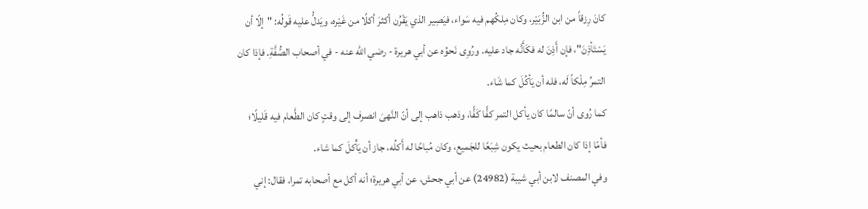كانَ رِزقاً من ابن الزُّبَيْر، وكان مِلكُهم فيه سَواء، فيَصِير الذي يَقْرُن أكثرَ أكلًا من غَيْره، ويَدلُّ عليه قَولُه: "إلّا أن يَسْتَأذِنَ"، فإن أَذِنَ له فكَأَنَّه جاد عليه. ورُوِى نَحوُه عن أبي هريرة - رضي الله عنه - في أصحاب الصُّفَّةِ. فإذا كان التمرُ مِلْكاً لَه، فله أن يَأكُلَ كما شَاء.
كما رُوى أنّ سالمًا كان يأكل التمر كفًّا كَفًّا، وذهب ذاهب إلى أنّ النَّهىَ انصرف إلى وقتٍ كان الطَّعام فيه قَليلًا؛ فأمّا إذا كان الطعام بحيث يكون شِبَعًا للجَميع، وكان مُباحًا له أَكلُه، جاز أن يَأْكلَ كما شاء.
وفي المصنف لابن أبي شيبة (24982) عن أبي جحش، عن أبي هريرة؛ أنه أكل مع أصحابه تمرا، فقال: إني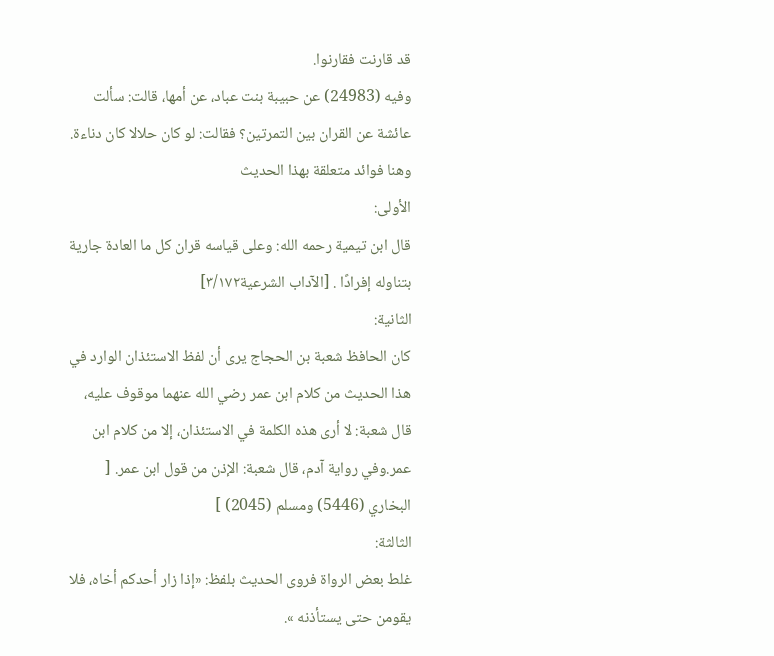قد قارنت فقارنوا.
وفيه (24983) عن حبيبة بنت عباد، عن أمها، قالت: سألت عائشة عن القران بين التمرتين؟ فقالت: لو كان حلالا كان دناءة.
وهنا فوائد متعلقة بهذا الحديث
الأولى:
قال ابن تيمية رحمه الله: وعلى قياسه قران كل ما العادة جارية بتناوله إفرادًا . [الآداب الشرعية٣/١٧٢]
الثانية:
كان الحافظ شعبة بن الحجاج يرى أن لفظ الاستئذان الوارد في هذا الحديث من كلام ابن عمر رضي الله عنهما موقوف عليه، قال شعبة: لا أرى هذه الكلمة في الاستئذان، إلا من كلام ابن عمر.وفي رواية آدم، قال شعبة: الإذن من قول ابن عمر. [ البخاري (5446) ومسلم (2045) ]
الثالثة:
غلط بعض الرواة فروى الحديث بلفظ: «إذا زار أحدكم أخاه، فلا يقومن حتى يستأذنه ».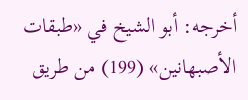أخرجه: أبو الشيخ في «طبقات الأصبهانين» (199) من طريق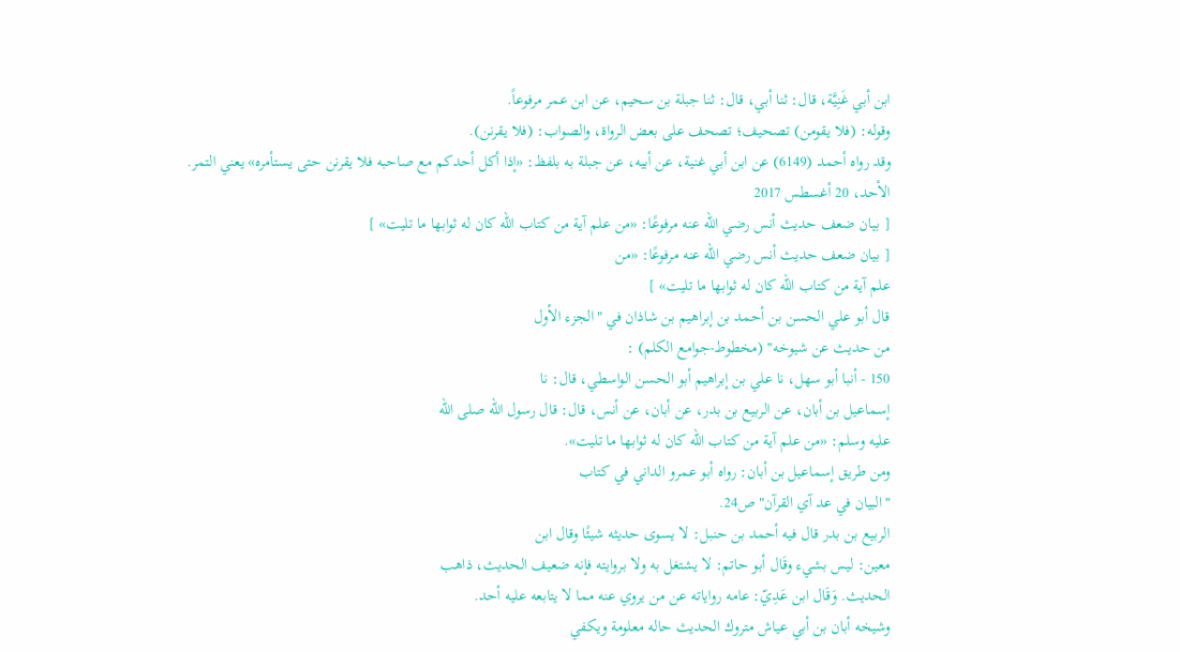ابن أبي غَنِيَّة، قال: ثنا أبي، قال: ثنا جبلة بن سحيم، عن ابن عمر مرفوعاً.
وقوله: (فلا يقومن) تصحيف؛ تصحف على بعض الرواة، والصواب: (فلا يقرنن).
وقد رواه أحمد (6149) عن ابن أبي غنية، عن أبيه، عن جبلة به بلفظ: «إذا أكل أحدكم مع صاحبه فلا يقرنن حتى يستأمره» يعني التمر.
الأحد، 20 أغسطس 2017
[ بيان ضعف حديث أنس رضي الله عنه مرفوعًا: «من علم آية من كتاب الله كان له ثوابها ما تليت» ]
[ بيان ضعف حديث أنس رضي الله عنه مرفوعًا: «من
علم آية من كتاب الله كان له ثوابها ما تليت» ]
قال أبو علي الحسن بن أحمد بن إبراهيم بن شاذان في "الجزء الأول
من حديث عن شيوخه" (مخطوط-جوامع الكلم) :
150 - أنبا أبو سهل، نا علي بن إبراهيم أبو الحسن الواسطي، قال: نا
إسماعيل بن أبان، عن الربيع بن بدر، عن أبان، عن أنس، قال: قال رسول الله صلى الله
عليه وسلم: «من علم آية من كتاب الله كان له ثوابها ما تليت».
ومن طريق إسماعيل بن أبان: رواه أبو عمرو الداني في كتاب
"البيان في عد آي القرآن" ص24.
الربيع بن بدر قال فيه أحمد بن حنبل: لا يسوى حديثه شيئًا وقال ابن
معين: ليس بشيء وقَال أبو حاتم: لا يشتغل به ولا بروايته فإنه ضعيف الحديث، ذاهب
الحديث. وَقَال ابن عَدِيّ: عامه رواياته عن من يروي عنه مما لا يتابعه عليه أحد.
وشيخه أبان بن أبي عياش متروك الحديث حاله معلومة ويكفي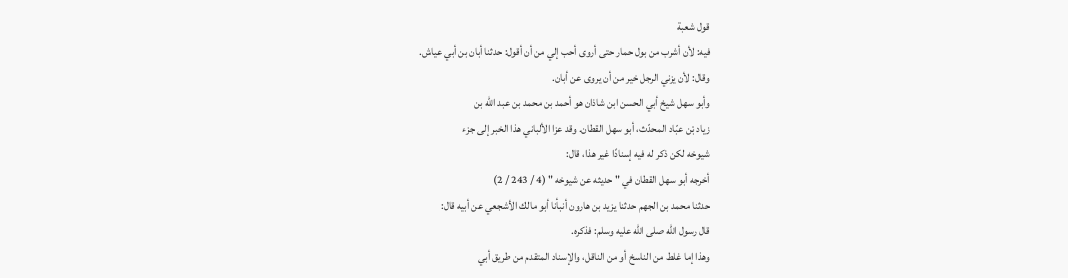قول شعبة
فيه: لأن أشرب من بول حمار حتى أروى أحب إلي من أن أقول: حدثنا أبان بن أبي عياش.
وقال: لأن يزني الرجل خير من أن يروى عن أبان.
وأبو سهل شيخ أبي الحسن ابن شاذان هو أحمد بن محمد بن عبد الله بن
زياد بْن عبّاد المحدّث، أبو سهل القطان. وقد عزا الألباني هذا الخبر إلى جزء
شيوخه لكن ذكر له فيه إسنادًا غير هذا، قال:
أخرجه أبو سهل القطان في " حديثه عن شيوخه " (4 / 243 / 2)
حدثنا محمد بن الجهم حدثنا يزيد بن هارون أنبأنا أبو مالك الأشجعي عن أبيه قال:
قال رسول الله صلى الله عليه وسلم: فذكره.
وهذا إما غلط من الناسخ أو من الناقل، والإسناد المتقدم من طريق أبي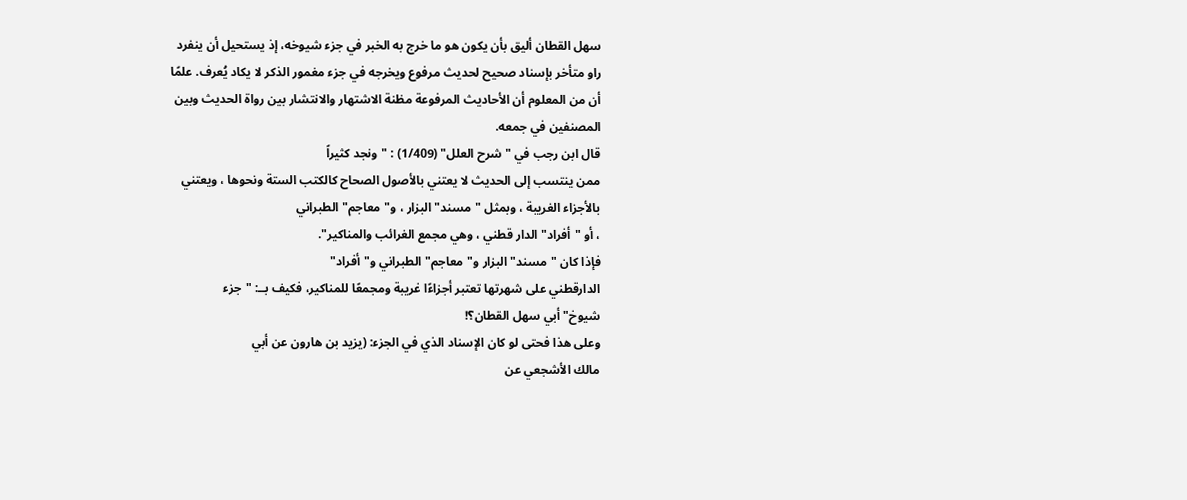سهل القطان أليق بأن يكون هو ما خرج به الخبر في جزء شيوخه، إذ يستحيل أن ينفرد
راو متأخر بإسناد صحيح لحديث مرفوع ويخرجه في جزء مغمور الذكر لا يكاد يُعرف. علمًا
أن من المعلوم أن الأحاديث المرفوعة مظنة الاشتهار والانتشار بين رواة الحديث وبين
المصنفين في جمعه.
قال ابن رجب في "شرح العلل" (1/409) : "ونجد كثيراً
ممن ينتسب إلى الحديث لا يعتني بالأصول الصحاح كالكتب الستة ونحوها ، ويعتني
بالأجزاء الغريبة ، وبمثل "مسند" البزار ، و"معاجم" الطبراني
، أو "أفراد" الدار قطني ، وهي مجمع الغرائب والمناكير".
فإذا كان "مسند" البزار و"معاجم" الطبراني و"أفراد"
الدارقطني على شهرتها تعتبر أجزاءًا غريبة ومجمعًا للمناكير، فكيف بــ: "جزء
شيوخ" أبي سهل القطان؟!
وعلى هذا فحتى لو كان الإسناد الذي في الجزء: (يزيد بن هارون عن أبي
مالك الأشجعي عن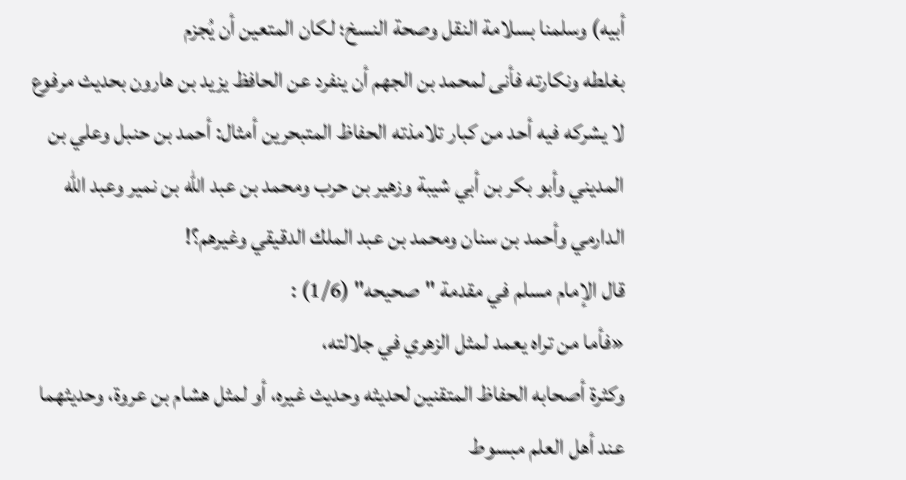أبيه) وسلمنا بسلامة النقل وصحة النسخ؛ لكان المتعين أن يُجزم
بغلطه ونكارته فأنى لمحمد بن الجهم أن ينفرد عن الحافظ يزيد بن هارون بحديث مرفوع
لا يشركه فيه أحد من كبار تلامذته الحفاظ المتبحرين أمثال: أحمد بن حنبل وعلي بن
المديني وأبو بكر بن أبي شيبة وزهير بن حرب ومحمد بن عبد الله بن نمير وعبد الله
الدارمي وأحمد بن سنان ومحمد بن عبد الملك الدقيقي وغيرهم؟!
قال الإمام مسلم في مقدمة "صحيحه" (1/6) :
«فأما من تراه يعمد لمثل الزهري في جلالته،
وكثرة أصحابه الحفاظ المتقنين لحديثه وحديث غيره، أو لمثل هشام بن عروة، وحديثهما
عند أهل العلم مبسوط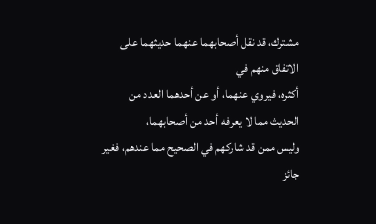مشترك، قد نقل أصحابهما عنهما حديثهما على الاتفاق منهم في
أكثره، فيروي عنهما، أو عن أحدهما العدد من الحديث مما لا يعرفه أحد من أصحابهما،
وليس ممن قد شاركهم في الصحيح مما عندهم، فغير جائز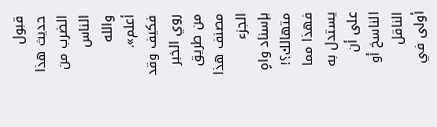قبول حديث هذا الضرب من الناس
والله أعلم».
فكيف وقد روي الخبر من طريق مصنف هذا الجزء بإسناد واهٍ متهالك؟!
فهذا مما يستدل به على أن الناسخ أو الناقل أولى في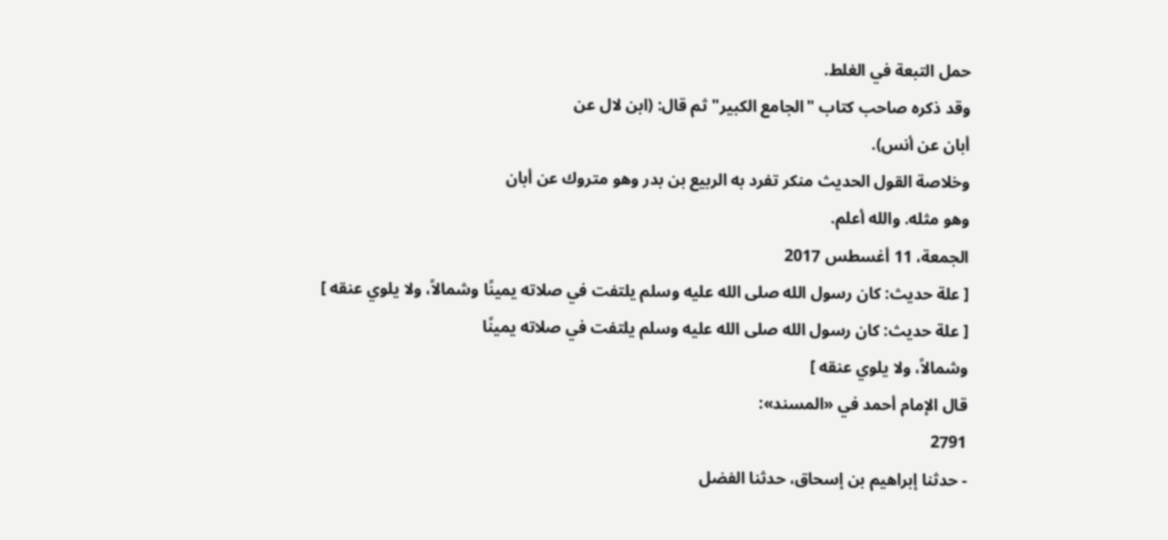حمل التبعة في الغلط.
وقد ذكره صاحب كتاب "الجامع الكبير" ثم قال: (ابن لال عن
أبان عن أنس).
وخلاصة القول الحديث منكر تفرد به الربيع بن بدر وهو متروك عن أبان
وهو مثله. والله أعلم.
الجمعة، 11 أغسطس 2017
[ علة حديث: كان رسول الله صلى الله عليه وسلم يلتفت في صلاته يمينًا وشمالاً، ولا يلوي عنقه ]
[ علة حديث: كان رسول الله صلى الله عليه وسلم يلتفت في صلاته يمينًا
وشمالاً، ولا يلوي عنقه ]
قال الإمام أحمد في «المسند»:
2791
- حدثنا إبراهيم بن إسحاق، حدثنا الفضل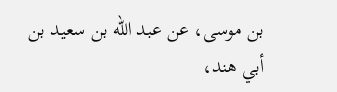بن موسى، عن عبد الله بن سعيد بن أبي هند،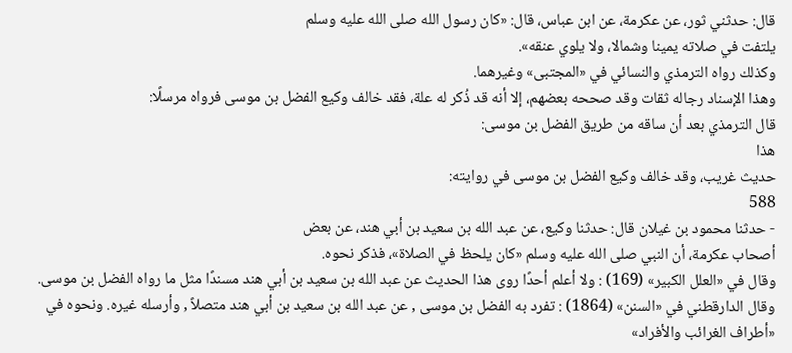قال: حدثني ثور، عن عكرمة، عن ابن عباس، قال: «كان رسول الله صلى الله عليه وسلم
يلتفت في صلاته يمينا وشمالا، ولا يلوي عنقه».
وكذلك رواه الترمذي والنسائي في «المجتبى» وغيرهما.
وهذا الإسناد رجاله ثقات وقد صححه بعضهم، إلا أنه قد ذُكر له علة، فقد خالف وكيع الفضل بن موسى فرواه مرسلًا:
قال الترمذي بعد أن ساقه من طريق الفضل بن موسى:
هذا
حديث غريب، وقد خالف وكيع الفضل بن موسى في روايته:
588
- حدثنا محمود بن غيلان قال: حدثنا وكيع، عن عبد الله بن سعيد بن أبي هند، عن بعض
أصحاب عكرمة، أن النبي صلى الله عليه وسلم «كان يلحظ في الصلاة»، فذكر نحوه.
وقال في «العلل الكبير» (169) : ولا أعلم أحدًا روى هذا الحديث عن عبد الله بن سعيد بن أبي هند مسندًا مثل ما رواه الفضل بن موسى.
وقال الدارقطني في «السنن» (1864) : تفرد به الفضل بن موسى , عن عبد الله بن سعيد بن أبي هند متصلاً , وأرسله غيره. ونحوه في «أطراف الغرائب والأفراد»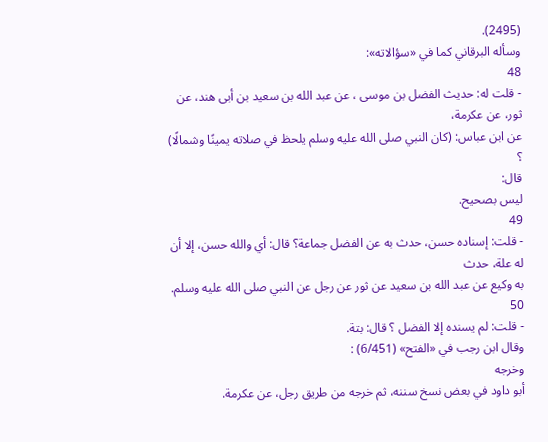(2495).
وسأله البرقاني كما في «سؤالاته»:
48
- قلت له: حديث الفضل بن موسى ، عن عبد الله بن سعيد بن أبى هند، عن ثور، عن عكرمة،
عن ابن عباس: (كان النبي صلى الله عليه وسلم يلحظ في صلاته يمينًا وشمالًا) ؟
قال:
ليس بصحيح.
49
- قلت: إسناده حسن، حدث به عن الفضل جماعة؟ قال: أي والله حسن، إلا أن له علة، حدث
به وكيع عن عبد الله بن سعيد عن ثور عن رجل عن النبي صلى الله عليه وسلم.
50
- قلت: لم يسنده إلا الفضل ؟ قال: بتة.
وقال ابن رجب في «الفتح» (6/451) :
وخرجه
أبو داود في بعض نسخ سننه، ثم خرجه من طريق رجل، عن عكرمة.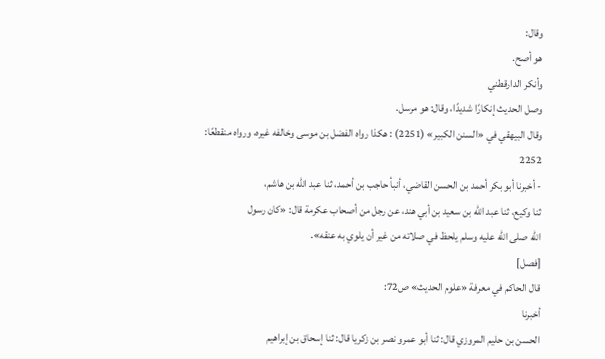وقال:
هو أصح.
وأنكر الدارقطني
وصل الحديث إنكارًا شديدًا، وقال: هو مرسل.
وقال البيهقي في «السنن الكبير» (2251) : هكذا رواه الفضل بن موسى وخالفه غيره، ورواه منقطعًا:
2252
- أخبرنا أبو بكر أحمد بن الحسن القاضي، أنبأ حاجب بن أحمد، ثنا عبد الله بن هاشم،
ثنا وكيع، ثنا عبد الله بن سعيد بن أبي هند، عن رجل من أصحاب عكرمة قال: «كان رسول
الله صلى الله عليه وسلم يلحظ في صلاته من غير أن يلوي به عنقه».
[فصل]
قال الحاكم في معرفة «علوم الحديث» ص72:
أخبرنا
الحسن بن حليم المروزي قال: ثنا أبو عمرو نصر بن زكريا قال: ثنا إسحاق بن إبراهيم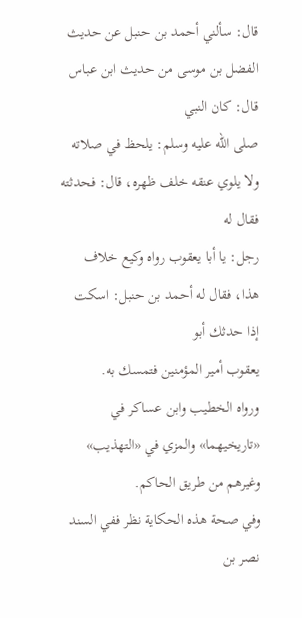قال: سألني أحمد بن حنبل عن حديث الفضل بن موسى من حديث ابن عباس قال: كان النبي
صلى الله عليه وسلم: يلحظ في صلاته ولا يلوي عنقه خلف ظهره، قال: فحدثته فقال له
رجل: يا أبا يعقوب رواه وكيع خلاف هذا، فقال له أحمد بن حنبل: اسكت إذا حدثك أبو
يعقوب أمير المؤمنين فتمسك به.
ورواه الخطيب وابن عساكر في «تاريخيهما» والمزي في «التهذيب» وغيرهم من طريق الحاكم.
وفي صحة هذه الحكاية نظر ففي السند نصر بن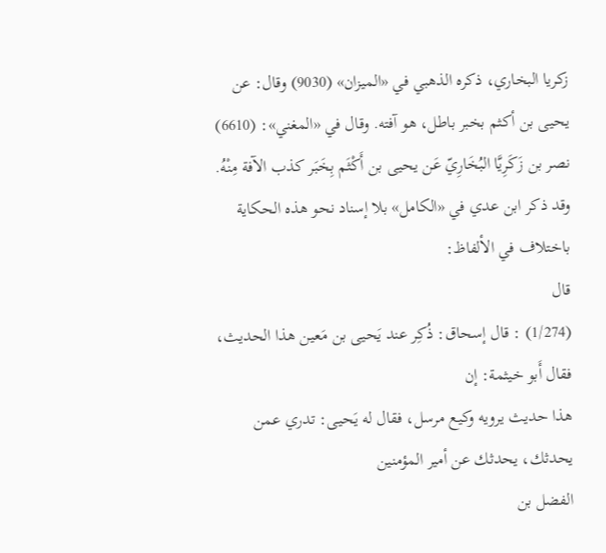زكريا البخاري، ذكره الذهبي في «الميزان» (9030) وقال: عن يحيى بن أكثم بخبر باطل، هو آفته. وقال في «المغني»: (6610) نصر بن زَكَرِيَّا البُخَارِيّ عَن يحيى بن أَكْثَم بِخَبَر كذب الآفة مِنْهُ.
وقد ذكر ابن عدي في «الكامل» بلا إسناد نحو هذه الحكاية باختلاف في الألفاظ:
قال
(1/274) : قال إسحاق: ذُكِر عند يَحيى بن مَعين هذا الحديث، فقال أَبو خيثمة: إن
هذا حديث يرويه وكيع مرسل، فقال له يَحيى: تدري عمن يحدثك، يحدثك عن أمير المؤمنين
الفضل بن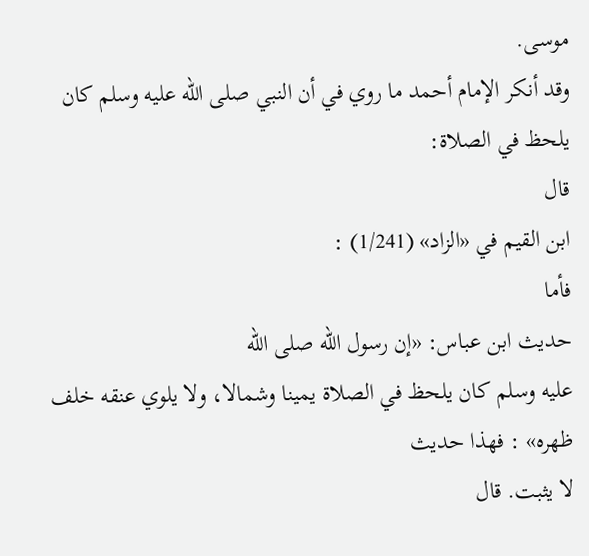موسى.
وقد أنكر الإمام أحمد ما روي في أن النبي صلى الله عليه وسلم كان يلحظ في الصلاة:
قال
ابن القيم في «الزاد» (1/241) :
فأما
حديث ابن عباس: «إن رسول الله صلى الله
عليه وسلم كان يلحظ في الصلاة يمينا وشمالا، ولا يلوي عنقه خلف ظهره» : فهذا حديث
لا يثبت. قال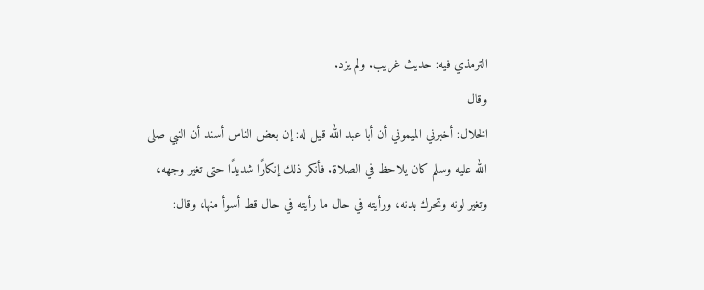الترمذي فيه: حديث غريب. ولم يزد.
وقال
الخلال: أخبرني الميموني أن أبا عبد الله قيل له: إن بعض الناس أسند أن النبي صلى
الله عليه وسلم كان يلاحظ في الصلاة. فأنكر ذلك إنكارًا شديدًا حتى تغير وجهه،
وتغير لونه وتحرك بدنه، ورأيته في حال ما رأيته في حال قط أسوأ منها، وقال: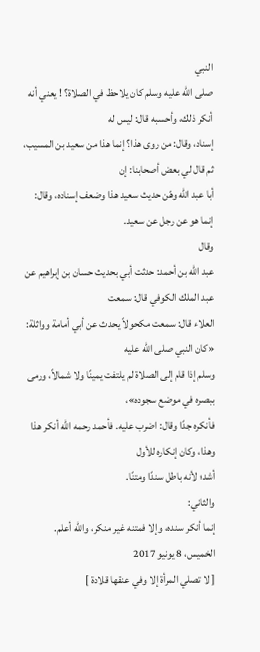النبي
صلى الله عليه وسلم كان يلاحظ في الصلاة؟ ! يعني أنه أنكر ذلك، وأحسبه قال: ليس له
إسناد، وقال: من روى هذا؟ إنما هذا من سعيد بن المسيب، ثم قال لي بعض أصحابنا: إن
أبا عبد الله وهّن حديث سعيد هذا وضعف إسناده، وقال: إنما هو عن رجل عن سعيد.
وقال
عبد الله بن أحمد: حدثت أبي بحديث حسان بن إبراهيم عن عبد الملك الكوفي قال: سمعت
العلاء قال: سمعت مكحولاً يحدث عن أبي أمامة وواثلة: «كان النبي صلى الله عليه
وسلم إذا قام إلى الصلاة لم يلتفت يمينًا ولا شمالاً، ورمى ببصره في موضع سجوده»،
فأنكره جدًا وقال: اضرب عليه. فأحمد رحمه الله أنكر هذا وهذا، وكان إنكاره للأول
أشد؛ لأنه باطل سندًا ومتنًا.
والثاني:
إنما أنكر سنده، وإلا فمتنه غير منكر، والله أعلم.
الخميس، 8 يونيو 2017
[ لا تصلي المرأة إلا وفي عنقها قلادة ]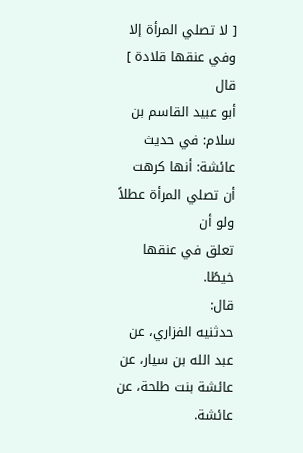[ لا تصلي المرأة إلا وفي عنقها قلادة ]
قال
أبو عبيد القاسم بن سلام: في حديث عائشة: أنها كرهت أن تصلي المرأة عطلاً ولو أن
تعلق في عنقها خيطًا.
قال:
حدثنيه الفزاري، عن عبد الله بن سيار، عن عائشة بنت طلحة، عن عائشة.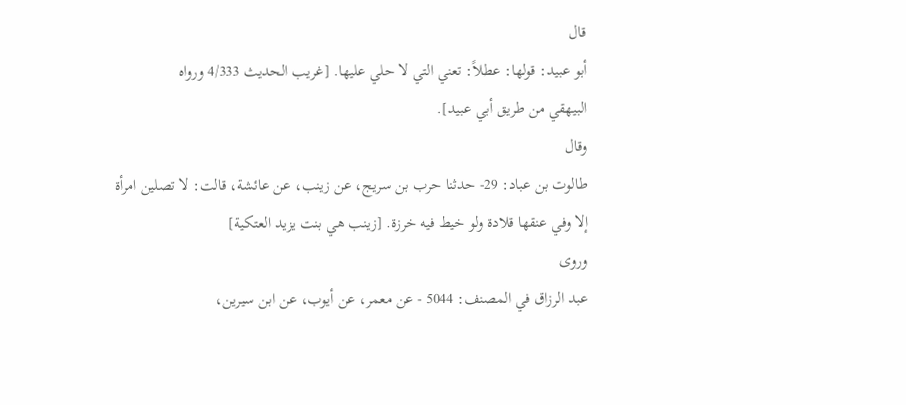قال
أبو عبيد: قولها: عطلاً: تعني التي لا حلي عليها. [غريب الحديث 4/333 ورواه
البيهقي من طريق أبي عبيد].
وقال
طالوت بن عباد: 29- حدثنا حرب بن سريج، عن زينب، عن عائشة، قالت: لا تصلين امرأة
إلا وفي عنقها قلادة ولو خيط فيه خرزة. [زينب هي بنت يزيد العتكية]
وروى
عبد الرزاق في المصنف: 5044 - عن معمر، عن أيوب، عن ابن سيرين،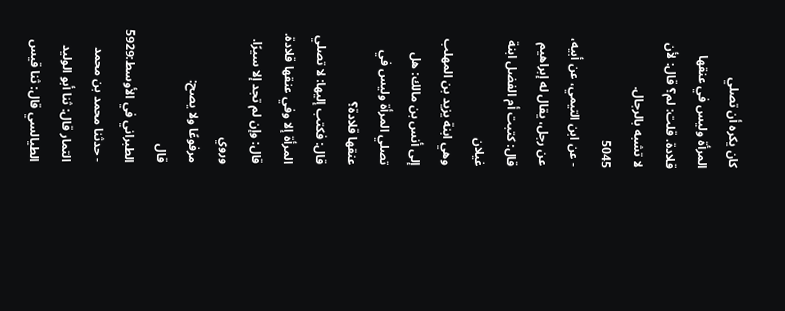كان يكره أن تصلي
المرأة وليس في عنقها قلادة. قلت: لم؟ قال: لأن لا تشبه بالرجال.
5045
- عن ابن التيمي، عن أبيه، عن رجل، يقال له إبراهيم قال: كتبت أم الفضل ابنة غيلان
وهي ابنة يزيد بن المهلب إلى أنس بن مالك: هل تصلي المرأة وليس في عنقها قلادة؟
قال: فكتب إليها: لا تصلي المرأة إلا وفي عنقها قلادة. قال: وإن لم تجد إلا سيرًا.
وروي
مرفوعًا ولا يصح:
قال
الطبراني في الأوسط:5929 - حدثنا محمد بن محمد التمار قال: ثنا أبو الوليد
الطيالسي قال: ثنا قيس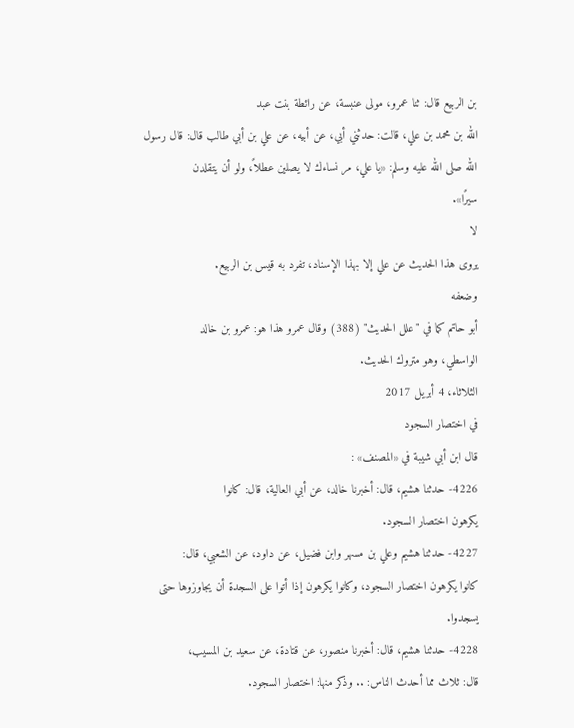بن الربيع قال: ثنا عمرو، مولى عنبسة، عن رائطة بنت عبد
الله بن محمد بن علي، قالت: حدثني أبي، عن أبيه، عن علي بن أبي طالب قال: قال رسول
الله صلى الله عليه وسلم: «يا علي، مر نساءك لا يصلين عطلاً، ولو أن يتقلدن
سيرًا».
لا
يروى هذا الحديث عن علي إلا بهذا الإسناد، تفرد به قيس بن الربيع.
وضعفه
أبو حاتم كما في "علل الحديث" (388) وقال عمرو هذا هو: عمرو بن خالد
الواسطي، وهو متروك الحديث.
الثلاثاء، 4 أبريل 2017
في اختصار السجود
قال ابن أبي شيبة في «المصنف» :
4226- حدثنا هشيم، قال: أخبرنا خالد، عن أبي العالية، قال: كانوا
يكرهون اختصار السجود.
4227- حدثنا هشيم وعلي بن مسهر وابن فضيل، عن داود، عن الشعبي، قال:
كانوا يكرهون اختصار السجود، وكانوا يكرهون إذا أتوا على السجدة أن يجاوزوها حتى
يسجدوا.
4228- حدثنا هشيم، قال: أخبرنا منصور، عن قتادة، عن سعيد بن المسيب،
قال: ثلاث مما أحدث الناس: .. وذكر منها: اختصار السجود.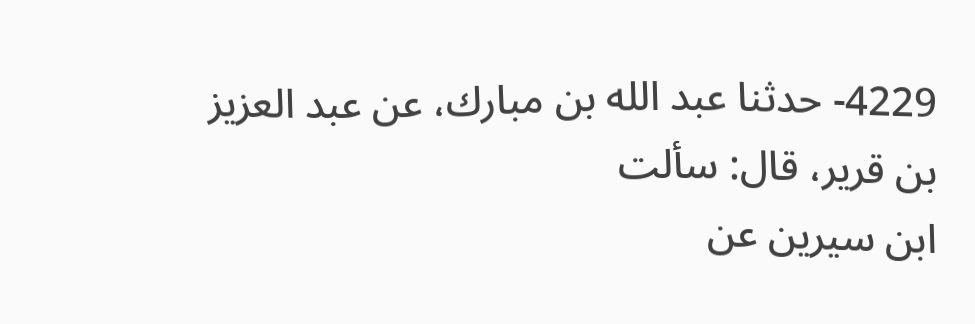4229- حدثنا عبد الله بن مبارك، عن عبد العزيز بن قرير، قال: سألت
ابن سيرين عن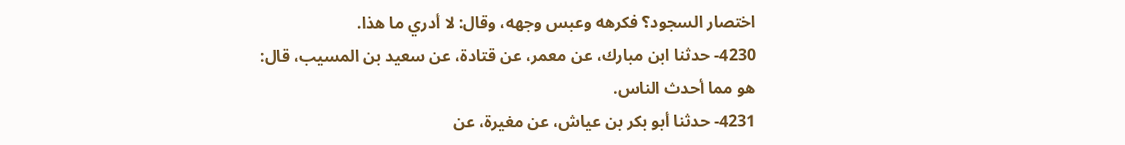اختصار السجود؟ فكرهه وعبس وجهه، وقال: لا أدري ما هذا.
4230- حدثنا ابن مبارك، عن معمر، عن قتادة، عن سعيد بن المسيب، قال:
هو مما أحدث الناس.
4231- حدثنا أبو بكر بن عياش، عن مغيرة، عن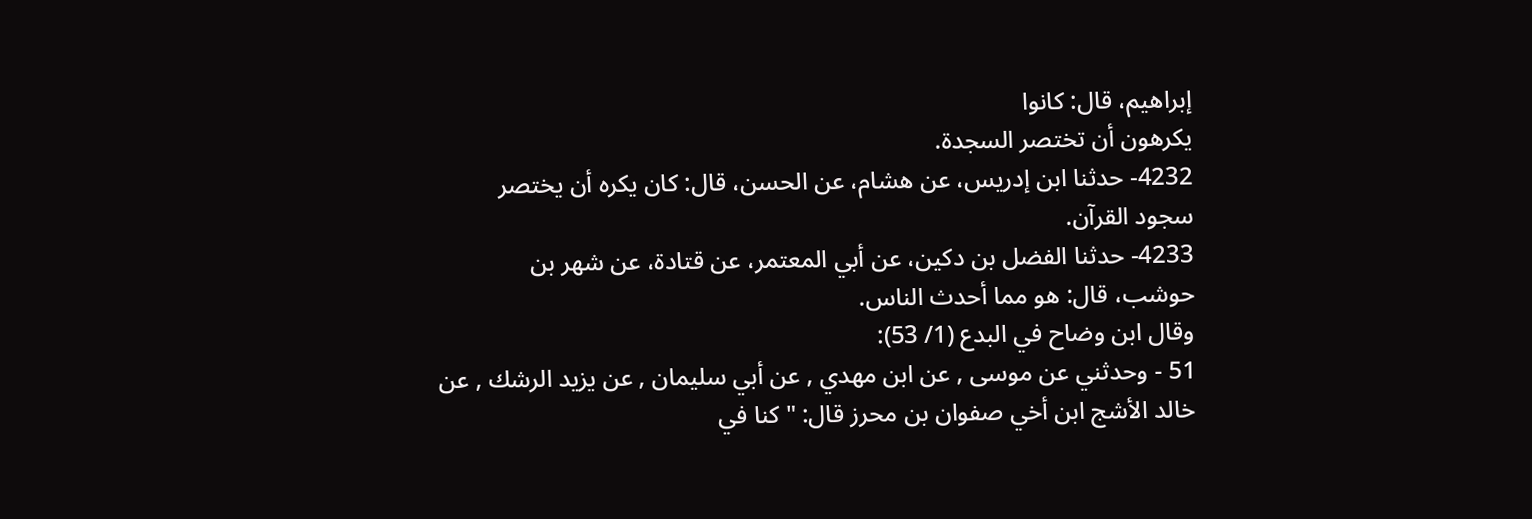إبراهيم، قال: كانوا
يكرهون أن تختصر السجدة.
4232- حدثنا ابن إدريس، عن هشام، عن الحسن، قال: كان يكره أن يختصر
سجود القرآن.
4233- حدثنا الفضل بن دكين، عن أبي المعتمر، عن قتادة، عن شهر بن
حوشب، قال: هو مما أحدث الناس.
وقال ابن وضاح في البدع (1/ 53):
51 - وحدثني عن موسى , عن ابن مهدي , عن أبي سليمان , عن يزيد الرشك , عن خالد الأشج ابن أخي صفوان بن محرز قال: " كنا في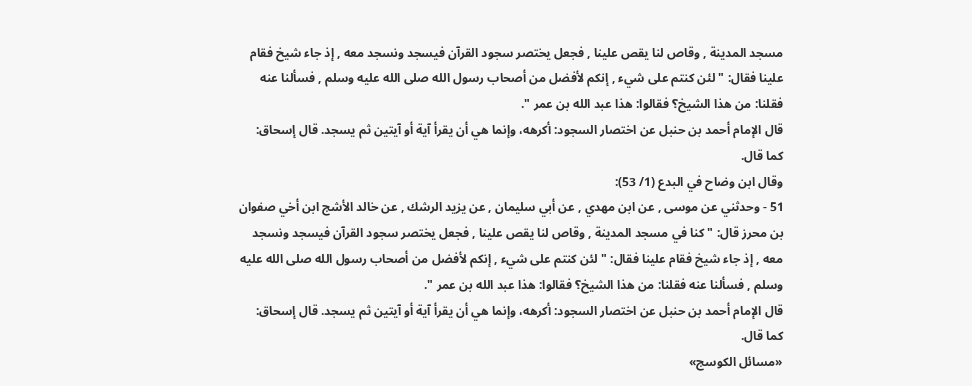مسجد المدينة , وقاص لنا يقص علينا , فجعل يختصر سجود القرآن فيسجد ونسجد معه , إذ جاء شيخ فقام علينا فقال: " لئن كنتم على شيء , إنكم لأفضل من أصحاب رسول الله صلى الله عليه وسلم , فسألنا عنه فقلنا: من هذا الشيخ؟ فقالوا: هذا عبد الله بن عمر ".
قال الإمام أحمد بن حنبل عن اختصار السجود: أكرهه، وإنما هي أن يقرأ آية أو آيتين ثم يسجد. قال إسحاق: كما قال.
وقال ابن وضاح في البدع (1/ 53):
51 - وحدثني عن موسى , عن ابن مهدي , عن أبي سليمان , عن يزيد الرشك , عن خالد الأشج ابن أخي صفوان بن محرز قال: " كنا في مسجد المدينة , وقاص لنا يقص علينا , فجعل يختصر سجود القرآن فيسجد ونسجد معه , إذ جاء شيخ فقام علينا فقال: " لئن كنتم على شيء , إنكم لأفضل من أصحاب رسول الله صلى الله عليه وسلم , فسألنا عنه فقلنا: من هذا الشيخ؟ فقالوا: هذا عبد الله بن عمر ".
قال الإمام أحمد بن حنبل عن اختصار السجود: أكرهه، وإنما هي أن يقرأ آية أو آيتين ثم يسجد. قال إسحاق: كما قال.
«مسائل الكوسج»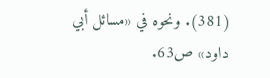(381). ونحوه في «مسائل أبي داود» ص63.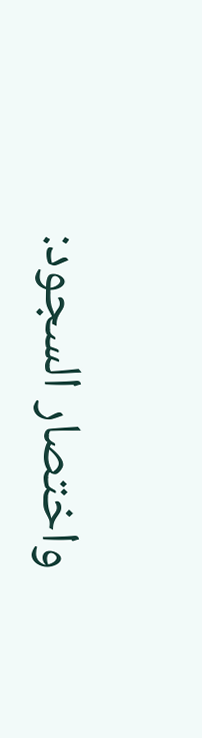واختصار السجود: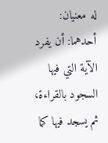له معنيان:
أحدهما: أن يفرد الآية التي فيها السجود بالقراءة، ثم يسجد فيها كما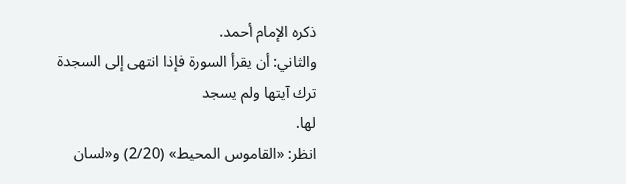ذكره الإمام أحمد.
والثاني: أن يقرأ السورة فإذا انتهى إلى السجدة ترك آيتها ولم يسجد
لها.
انظر: «القاموس المحيط» (2/20) و«لسان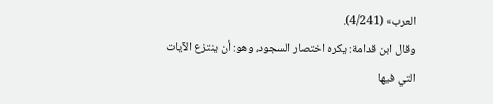العرب» (4/241).
وقال ابن قدامة: يكره اختصار السجود، وهو: أن ينتزع الآيات التي فيها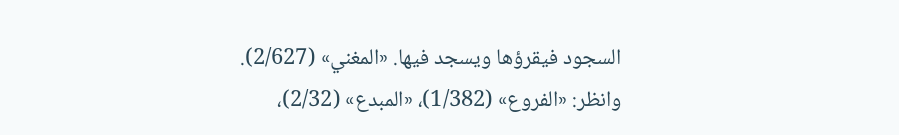السجود فيقرؤها ويسجد فيها. «المغني» (2/627).
وانظر: «الفروع» (1/382)، «المبدع» (2/32)،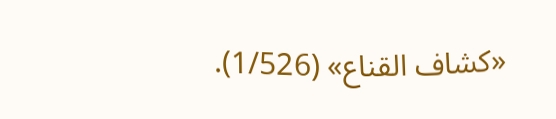«كشاف القناع» (1/526).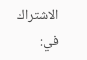الاشتراك في: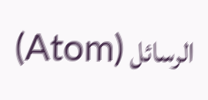الرسائل (Atom)